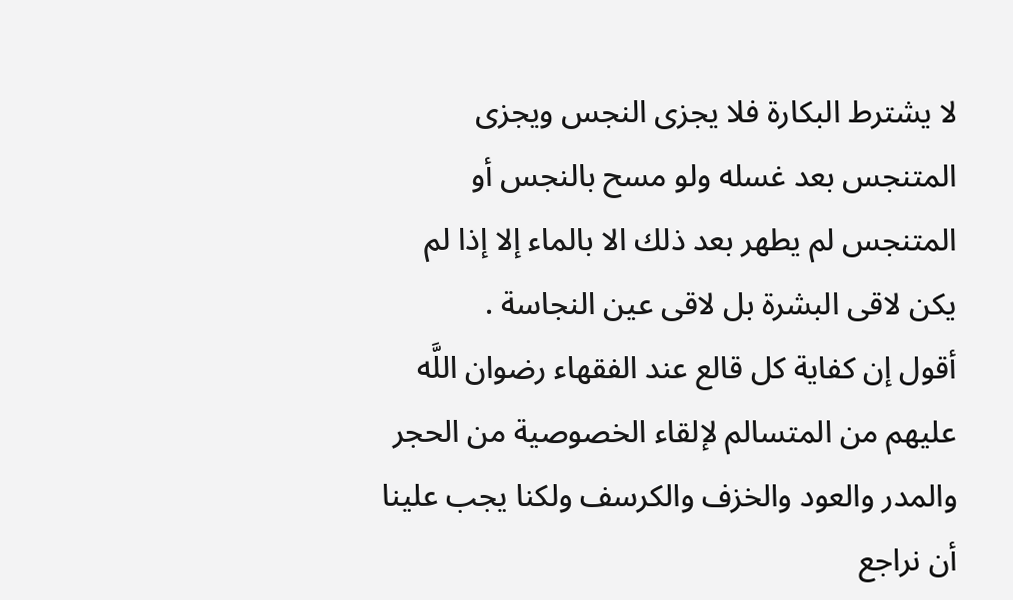لا يشترط البكارة فلا يجزى النجس ويجزى المتنجس بعد غسله ولو مسح بالنجس أو المتنجس لم يطهر بعد ذلك الا بالماء إلا إذا لم يكن لاقى البشرة بل لاقى عين النجاسة .
أقول إن كفاية كل قالع عند الفقهاء رضوان اللَّه عليهم من المتسالم لإلقاء الخصوصية من الحجر والمدر والعود والخزف والكرسف ولكنا يجب علينا أن نراجع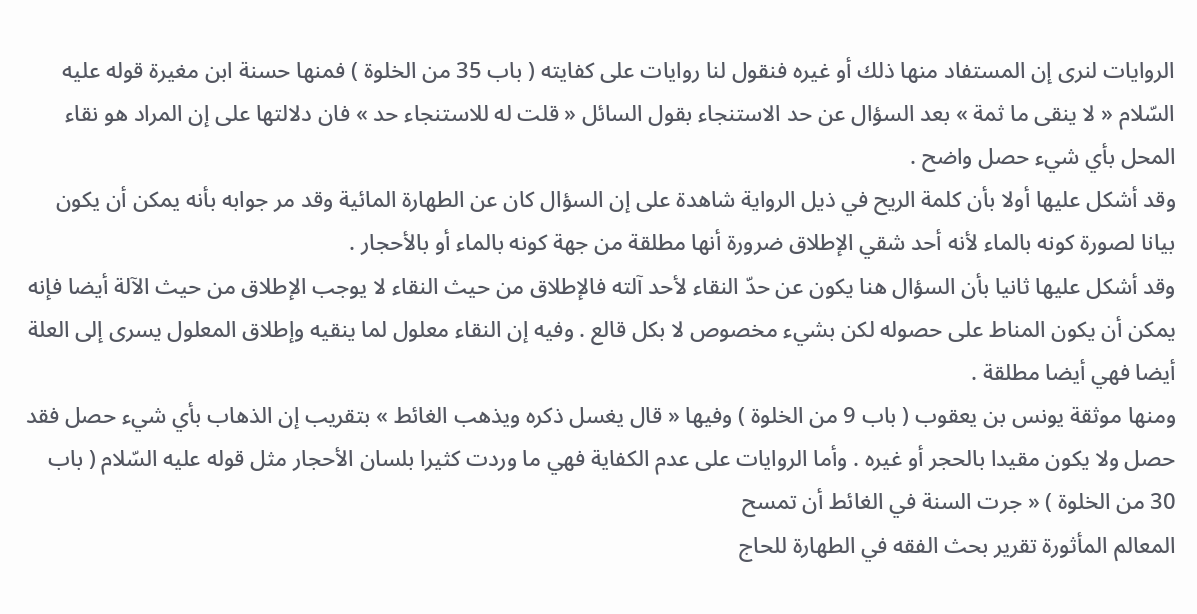الروايات لنرى إن المستفاد منها ذلك أو غيره فنقول لنا روايات على كفايته ( باب 35 من الخلوة ) فمنها حسنة ابن مغيرة قوله عليه السّلام « لا ينقى ما ثمة » بعد السؤال عن حد الاستنجاء بقول السائل « قلت له للاستنجاء حد » فان دلالتها على إن المراد هو نقاء المحل بأي شيء حصل واضح .
وقد أشكل عليها أولا بأن كلمة الريح في ذيل الرواية شاهدة على إن السؤال كان عن الطهارة المائية وقد مر جوابه بأنه يمكن أن يكون بيانا لصورة كونه بالماء لأنه أحد شقي الإطلاق ضرورة أنها مطلقة من جهة كونه بالماء أو بالأحجار .
وقد أشكل عليها ثانيا بأن السؤال هنا يكون عن حدّ النقاء لأحد آلته فالإطلاق من حيث النقاء لا يوجب الإطلاق من حيث الآلة أيضا فإنه يمكن أن يكون المناط على حصوله لكن بشيء مخصوص لا بكل قالع . وفيه إن النقاء معلول لما ينقيه وإطلاق المعلول يسرى إلى العلة أيضا فهي أيضا مطلقة .
ومنها موثقة يونس بن يعقوب ( باب 9 من الخلوة ) وفيها « قال يغسل ذكره ويذهب الغائط » بتقريب إن الذهاب بأي شيء حصل فقد حصل ولا يكون مقيدا بالحجر أو غيره . وأما الروايات على عدم الكفاية فهي ما وردت كثيرا بلسان الأحجار مثل قوله عليه السّلام ( باب 30 من الخلوة ) « جرت السنة في الغائط أن تمسح
المعالم المأثورة تقرير بحث الفقه في الطهارة للحاج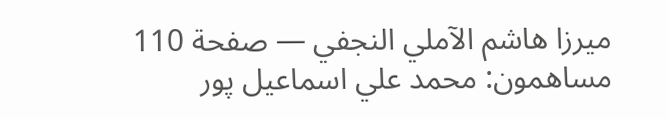ميرزا هاشم الآملي النجفي — صفحة 110
مساهمون: محمد علي اسماعيل پور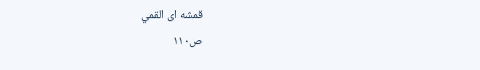قمشه اى القمي
ص١١٠